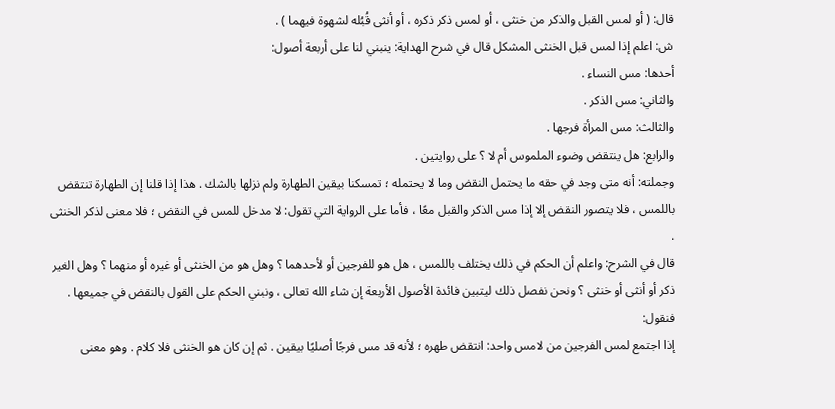قال: ( أو لمس القبل والذكر من خنثى ، أو لمس ذكر ذكره ، أو أنثى قُبُله لشهوة فيهما ) .
ش: اعلم إذا لمس قبل الخنثى المشكل قال في شرح الهداية: ينبني لنا على أربعة أصول:
أحدها: مس النساء .
والثاني: مس الذكر .
والثالث: مس المرأة فرجها .
والرابع: هل ينتقض وضوء الملموس أم لا ؟ على روايتين .
وجملته: أنه متى وجد في حقه ما يحتمل النقض وما لا يحتمله ؛ تمسكنا بيقين الطهارة ولم نزلها بالشك . هذا إذا قلنا إن الطهارة تنتقض باللمس ، فلا يتصور النقض إلا إذا مس الذكر والقبل معًا ، فأما على الرواية التي تقول: لا مدخل للمس في النقض ؛ فلا معنى لذكر الخنثى .
قال في الشرح: واعلم أن الحكم في ذلك يختلف باللمس ، هل هو للفرجين أو لأحدهما ؟ وهل هو من الخنثى أو غيره أو منهما ؟ وهل الغير ذكر أو أنثى أو خنثى ؟ ونحن نفصل ذلك ليتبين فائدة الأصول الأربعة إن شاء الله تعالى ، ونبني الحكم على القول بالنقض في جميعها . فنقول:
إذا اجتمع لمس الفرجين من لامس واحد: انتقض طهره ؛ لأنه قد مس فرجًا أصليًا بيقين . ثم إن كان هو الخنثى فلا كلام . وهو معنى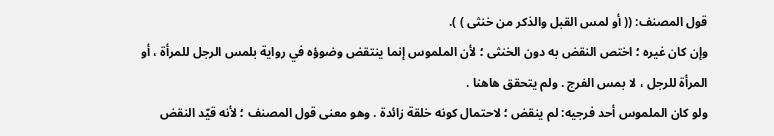قول المصنف: (( أو لمس القبل والذكر من خنثى ) ).
وإن كان غيره ؛ اختص النقض به دون الخنثى ؛ لأن الملموس إنما ينتقض وضوؤه في رواية بلمس الرجل للمرأة ، أو المرأة للرجل ، لا بمس الفرج . ولم يتحقق هاهنا .
ولو كان الملموس أحد فرجيه: لم ينقض ؛ لاحتمال كونه خلقة زائدة . وهو معنى قول المصنف ؛ لأنه قيّد النقض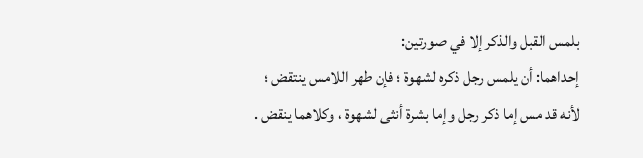بلمس القبل والذكر إلا في صورتين:
إحداهما: أن يلمس رجل ذكره لشهوة ؛ فإن طهر اللامس ينتقض ؛ لأنه قد مس إما ذكر رجل وإما بشرة أنثى لشهوة ، وكلاهما ينقض .